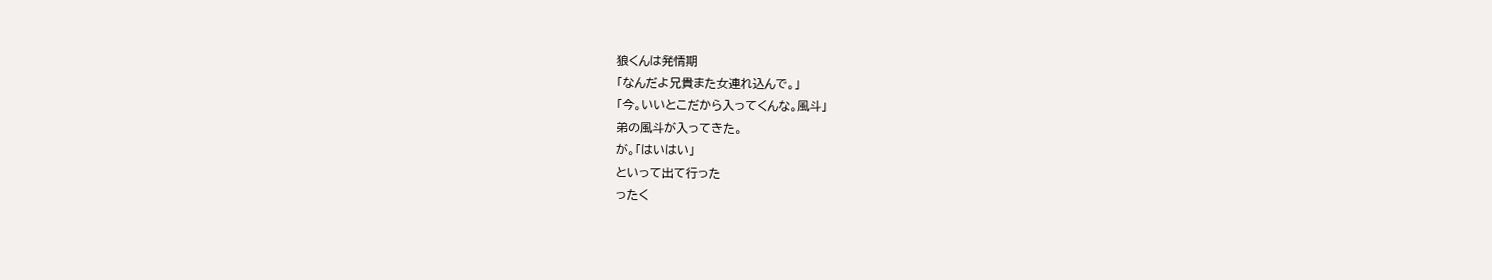狼くんは発情期
「なんだよ兄貴また女連れ込んで。」
「今。いいとこだから入ってくんな。風斗」
弟の風斗が入ってきた。
が。「はいはい」
といって出て行った
ったく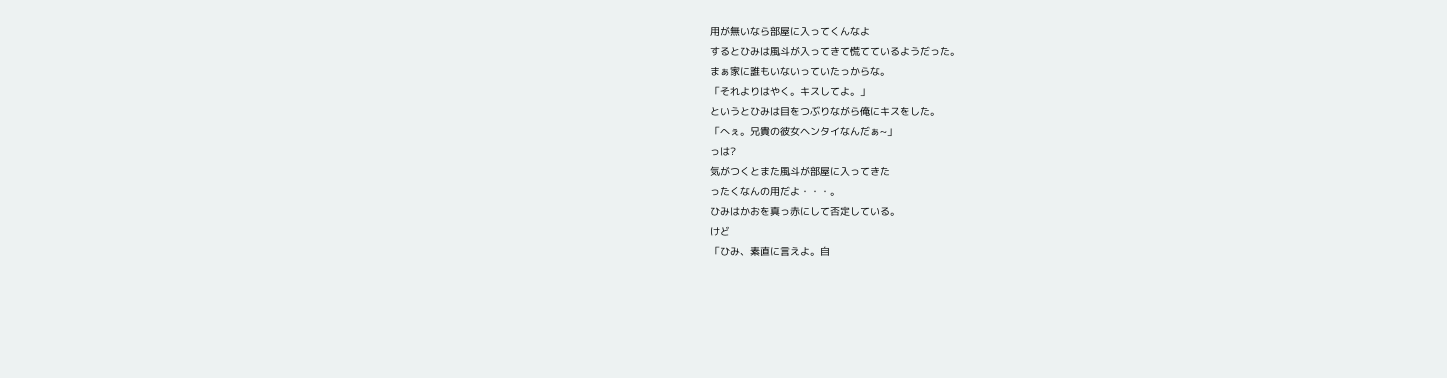用が無いなら部屋に入ってくんなよ
するとひみは風斗が入ってきて慌てているようだった。
まぁ家に誰もいないっていたっからな。
「それよりはやく。キスしてよ。」
というとひみは目をつぶりながら俺にキスをした。
「へぇ。兄貴の彼女ヘンタイなんだぁ~」
っは?
気がつくとまた風斗が部屋に入ってきた
ったくなんの用だよ・・・。
ひみはかおを真っ赤にして否定している。
けど
「ひみ、素直に言えよ。自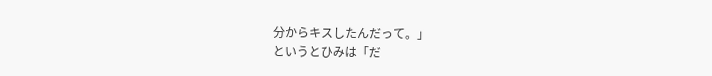分からキスしたんだって。」
というとひみは「だ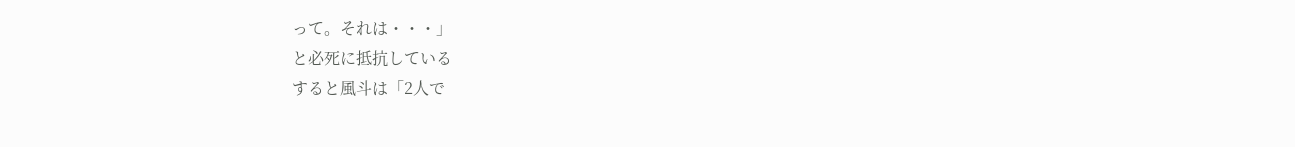って。それは・・・」
と必死に抵抗している
すると風斗は「2人で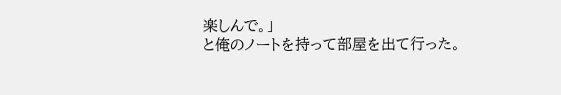楽しんで。」
と俺のノートを持って部屋を出て行った。